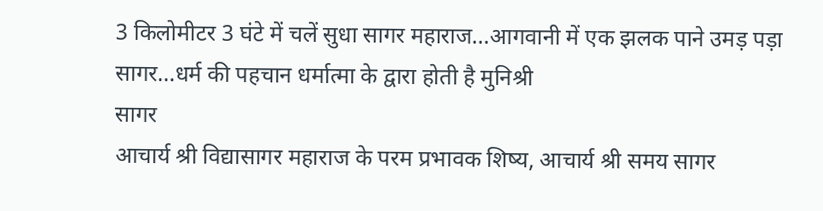3 किलोमीटर 3 घंटे में चलें सुधा सागर महाराज…आगवानी में एक झलक पाने उमड़ पड़ा सागर…धर्म की पहचान धर्मात्मा के द्वारा होती है मुनिश्री
सागर
आचार्य श्री विद्यासागर महाराज के परम प्रभावक शिष्य, आचार्य श्री समय सागर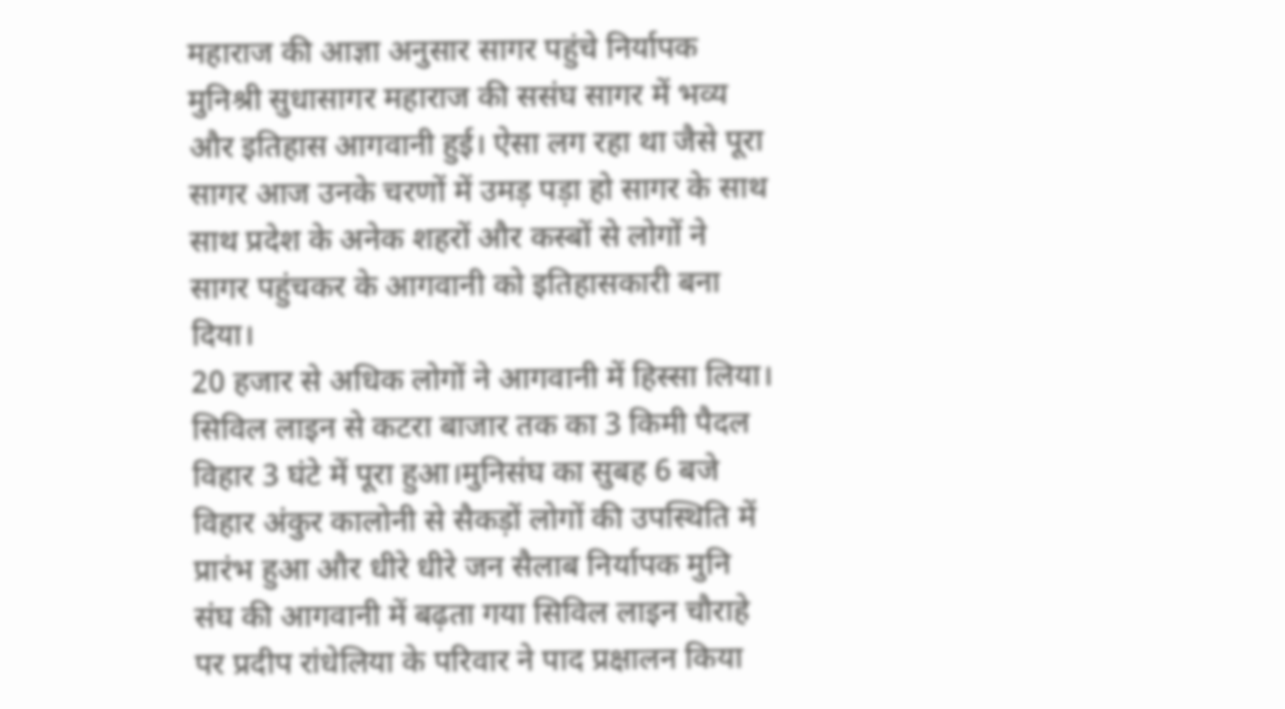महाराज की आज्ञा अनुसार सागर पहुंचे निर्यापक मुनिश्री सुधासागर महाराज की ससंघ सागर में भव्य और इतिहास आगवानी हुई। ऐसा लग रहा था जैसे पूरा सागर आज उनके चरणों में उमड़ पड़ा हो सागर के साथ साथ प्रदेश के अनेक शहरों और कस्बों से लोगों ने सागर पहुंचकर के आगवानी को इतिहासकारी बना दिया।
20 हजार से अधिक लोगों ने आगवानी में हिस्सा लिया। सिविल लाइन से कटरा बाजार तक का 3 किमी पैदल विहार 3 घंटे में पूरा हुआ।मुनिसंघ का सुबह 6 बजे विहार अंकुर कालोनी से सैकड़ों लोगों की उपस्थिति में प्रारंभ हुआ और धीरे धीरे जन सैलाब निर्यापक मुनि संघ की आगवानी में बढ़ता गया सिविल लाइन चौराहे पर प्रदीप रांधेलिया के परिवार ने पाद प्रक्षालन किया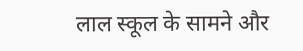लाल स्कूल के सामने और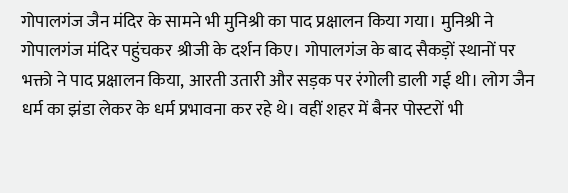गोपालगंज जैन मंदिर के सामने भी मुनिश्री का पाद प्रक्षालन किया गया। मुनिश्री ने गोपालगंज मंदिर पहुंचकर श्रीजी के दर्शन किए। गोपालगंज के बाद सैकड़ों स्थानों पर भक्तो ने पाद प्रक्षालन किया, आरती उतारी और सड़क पर रंगोली डाली गई थी। लोग जैन धर्म का झंडा लेकर के धर्म प्रभावना कर रहे थे। वहीं शहर में बैनर पोस्टरों भी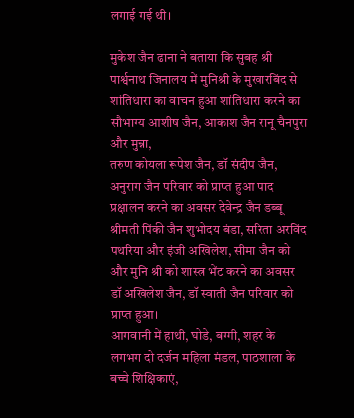लगाई गई थी।

मुकेश जैन ढाना ने बताया कि सुबह श्री पार्श्वनाथ जिनालय में मुनिश्री के मुखारबिंद से शांतिधारा का वाचन हुआ शांतिधारा करने का सौभाग्य आशीष जैन, आकाश जैन रानू चैनपुरा और मुन्ना,
तरुण कोयला रूपेश जैन, डॉ संदीप जैन, अनुराग जैन परिवार को प्राप्त हुआ पाद प्रक्षालन करने का अवसर देवेन्द्र जैन डब्बू श्रीमती पिंकी जैन शुभोदय बंडा, सरिता अरविंद पथरिया और इंजी अखिलेश, सीमा जैन को और मुनि श्री को शास्त्र भेंट करने का अवसर डॉ अखिलेश जैन, डॉ स्वाती जैन परिवार को प्राप्त हुआ।
आगवानी में हाथी, घोडे, बग्गी, शहर के लगभग दो दर्जन महिला मंडल, पाठशाला के बच्चे शिक्षिकाएं,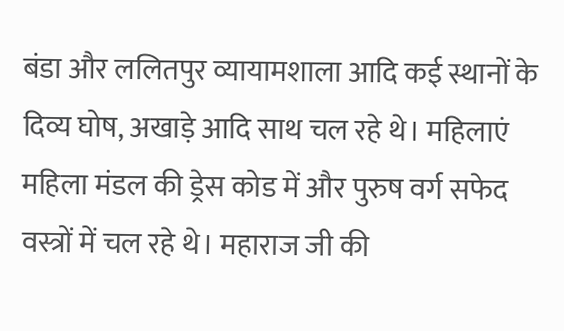बंडा और ललितपुर व्यायामशाला आदि कई स्थानों के दिव्य घोष, अखाड़े आदि साथ चल रहे थे। महिलाएं महिला मंडल की ड्रेस कोड में और पुरुष वर्ग सफेद वस्त्रों में चल रहे थे। महाराज जी की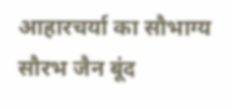आहारचर्या का सौभाग्य सौरभ जैन बूंद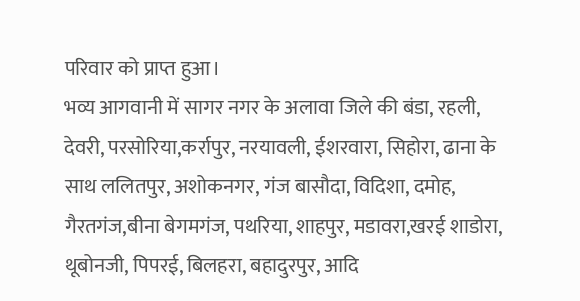परिवार को प्राप्त हुआ।
भव्य आगवानी में सागर नगर के अलावा जिले की बंडा, रहली, देवरी, परसोरिया,कर्रापुर, नरयावली, ईशरवारा, सिहोरा, ढाना के साथ ललितपुर, अशोकनगर, गंज बासौदा, विदिशा, दमोह, गैरतगंज,बीना बेगमगंज, पथरिया, शाहपुर, मडावरा,खरई शाडोरा, थूबोनजी, पिपरई, बिलहरा, बहादुरपुर, आदि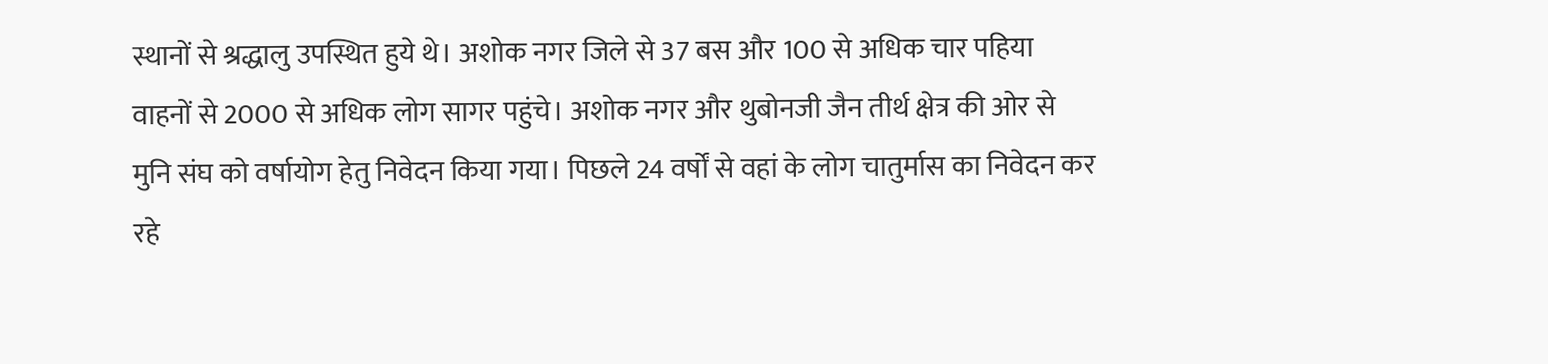स्थानों से श्रद्धालु उपस्थित हुये थे। अशोक नगर जिले से 37 बस और 100 से अधिक चार पहिया वाहनों से 2000 से अधिक लोग सागर पहुंचे। अशोक नगर और थुबोनजी जैन तीर्थ क्षेत्र की ओर से मुनि संघ को वर्षायोग हेतु निवेदन किया गया। पिछले 24 वर्षों से वहां के लोग चातुर्मास का निवेदन कर रहे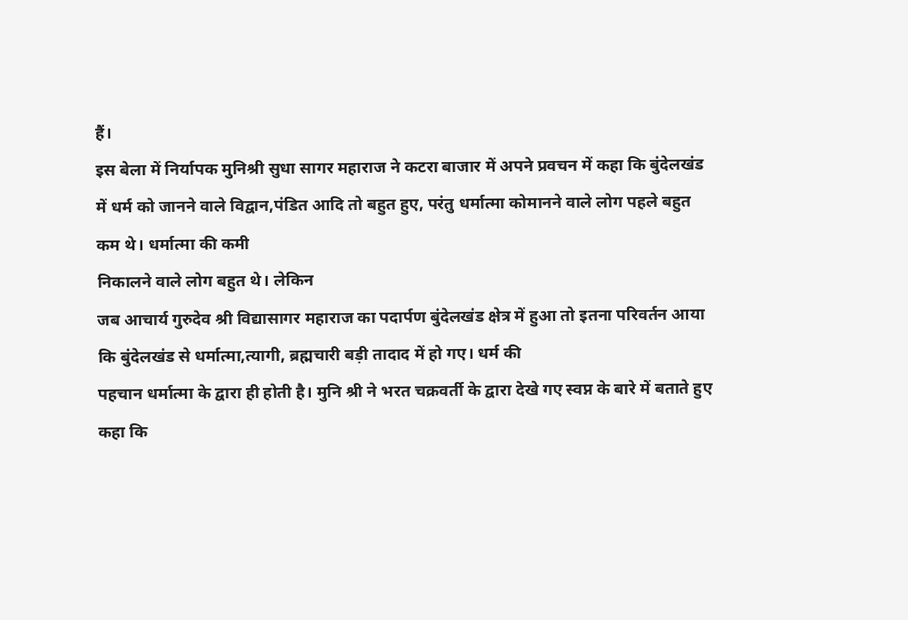हैं।
इस बेला में निर्यापक मुनिश्री सुधा सागर महाराज ने कटरा बाजार में अपने प्रवचन में कहा कि बुंदेलखंड में धर्म को जानने वाले विद्वान,पंडित आदि तो बहुत हुए, परंतु धर्मात्मा कोमानने वाले लोग पहले बहुत कम थे। धर्मात्मा की कमी
निकालने वाले लोग बहुत थे। लेकिन
जब आचार्य गुरुदेव श्री विद्यासागर महाराज का पदार्पण बुंदेलखंड क्षेत्र में हुआ तो इतना परिवर्तन आया कि बुंदेलखंड से धर्मात्मा,त्यागी, ब्रह्मचारी बड़ी तादाद में हो गए। धर्म की
पहचान धर्मात्मा के द्वारा ही होती है। मुनि श्री ने भरत चक्रवर्ती के द्वारा देखे गए स्वप्न के बारे में बताते हुए कहा कि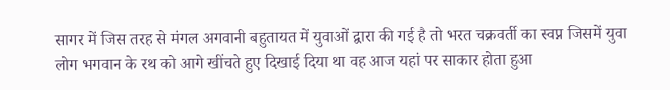सागर में जिस तरह से मंगल अगवानी बहुतायत में युवाओं द्वारा की गई है तो भरत चक्रवर्ती का स्वप्न जिसमें युवा
लोग भगवान के रथ को आगे खींचते हुए दिखाई दिया था वह आज यहां पर साकार होता हुआ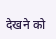देखने को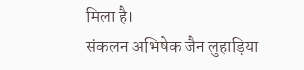मिला है।
संकलन अभिषेक जैन लुहाड़िया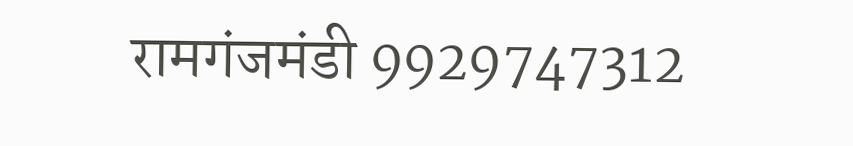रामगंजमंडी 9929747312